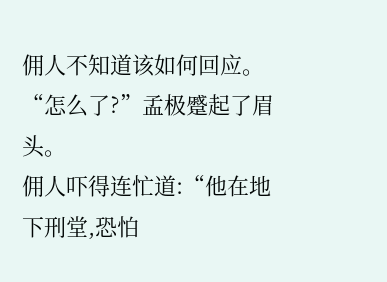佣人不知道该如何回应。
“怎么了?”孟极蹙起了眉头。
佣人吓得连忙道:“他在地下刑堂,恐怕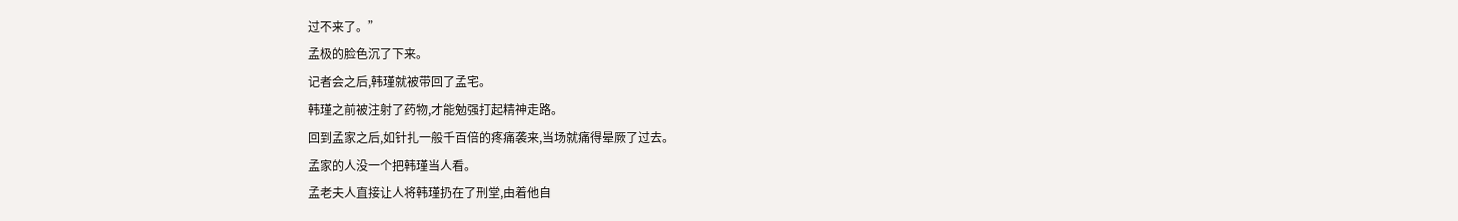过不来了。”
孟极的脸色沉了下来。
记者会之后,韩瑾就被带回了孟宅。
韩瑾之前被注射了药物,才能勉强打起精神走路。
回到孟家之后,如针扎一般千百倍的疼痛袭来,当场就痛得晕厥了过去。
孟家的人没一个把韩瑾当人看。
孟老夫人直接让人将韩瑾扔在了刑堂,由着他自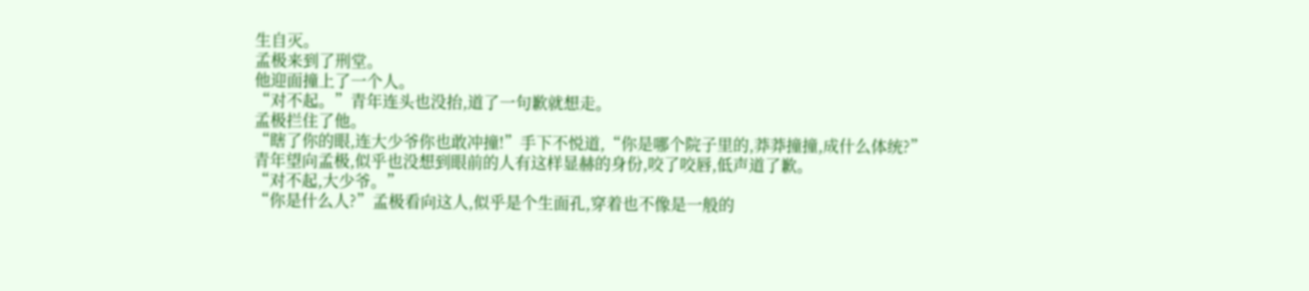生自灭。
孟极来到了刑堂。
他迎面撞上了一个人。
“对不起。”青年连头也没抬,道了一句歉就想走。
孟极拦住了他。
“瞎了你的眼,连大少爷你也敢冲撞!”手下不悦道,“你是哪个院子里的,莽莽撞撞,成什么体统?”
青年望向孟极,似乎也没想到眼前的人有这样显赫的身份,咬了咬唇,低声道了歉。
“对不起,大少爷。”
“你是什么人?”孟极看向这人,似乎是个生面孔,穿着也不像是一般的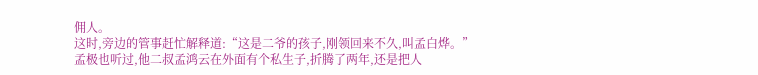佣人。
这时,旁边的管事赶忙解释道:“这是二爷的孩子,刚领回来不久,叫孟白烨。”
孟极也听过,他二叔孟鸿云在外面有个私生子,折腾了两年,还是把人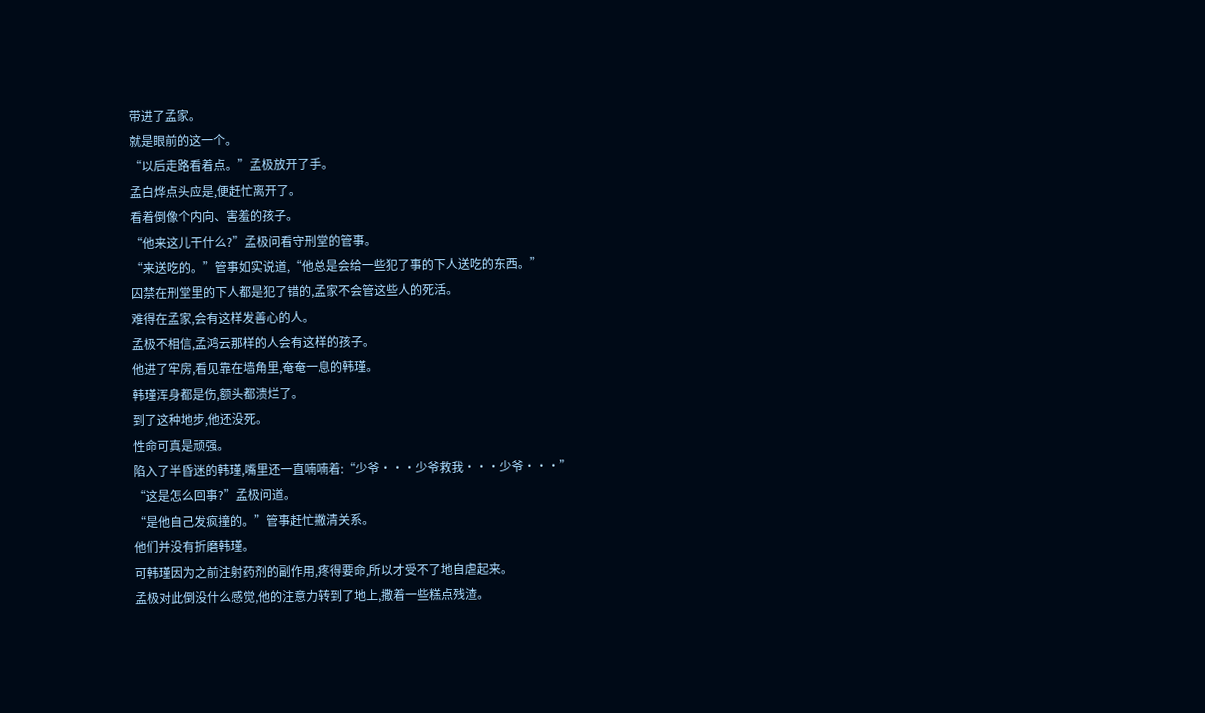带进了孟家。
就是眼前的这一个。
“以后走路看着点。”孟极放开了手。
孟白烨点头应是,便赶忙离开了。
看着倒像个内向、害羞的孩子。
“他来这儿干什么?”孟极问看守刑堂的管事。
“来送吃的。”管事如实说道,“他总是会给一些犯了事的下人送吃的东西。”
囚禁在刑堂里的下人都是犯了错的,孟家不会管这些人的死活。
难得在孟家,会有这样发善心的人。
孟极不相信,孟鸿云那样的人会有这样的孩子。
他进了牢房,看见靠在墙角里,奄奄一息的韩瑾。
韩瑾浑身都是伤,额头都溃烂了。
到了这种地步,他还没死。
性命可真是顽强。
陷入了半昏迷的韩瑾,嘴里还一直喃喃着:“少爷···少爷救我···少爷···”
“这是怎么回事?”孟极问道。
“是他自己发疯撞的。”管事赶忙撇清关系。
他们并没有折磨韩瑾。
可韩瑾因为之前注射药剂的副作用,疼得要命,所以才受不了地自虐起来。
孟极对此倒没什么感觉,他的注意力转到了地上,撒着一些糕点残渣。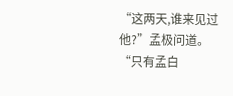“这两天,谁来见过他?”孟极问道。
“只有孟白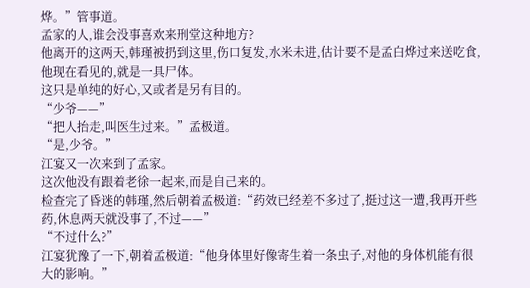烨。”管事道。
孟家的人,谁会没事喜欢来刑堂这种地方?
他离开的这两天,韩瑾被扔到这里,伤口复发,水米未进,估计要不是孟白烨过来送吃食,他现在看见的,就是一具尸体。
这只是单纯的好心,又或者是另有目的。
“少爷——”
“把人抬走,叫医生过来。”孟极道。
“是,少爷。”
江宴又一次来到了孟家。
这次他没有跟着老徐一起来,而是自己来的。
检查完了昏迷的韩瑾,然后朝着孟极道:“药效已经差不多过了,挺过这一遭,我再开些药,休息两天就没事了,不过——”
“不过什么?”
江宴犹豫了一下,朝着孟极道:“他身体里好像寄生着一条虫子,对他的身体机能有很大的影响。”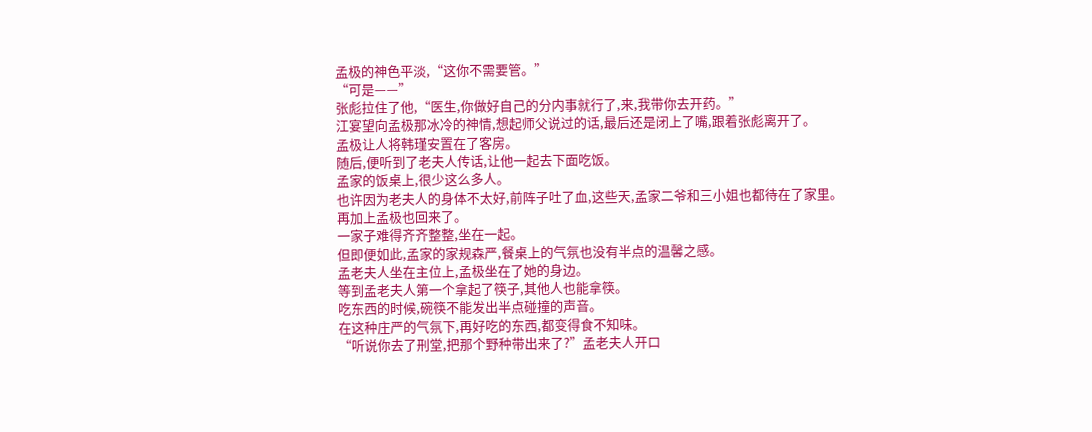孟极的神色平淡,“这你不需要管。”
“可是——”
张彪拉住了他,“医生,你做好自己的分内事就行了,来,我带你去开药。”
江宴望向孟极那冰冷的神情,想起师父说过的话,最后还是闭上了嘴,跟着张彪离开了。
孟极让人将韩瑾安置在了客房。
随后,便听到了老夫人传话,让他一起去下面吃饭。
孟家的饭桌上,很少这么多人。
也许因为老夫人的身体不太好,前阵子吐了血,这些天,孟家二爷和三小姐也都待在了家里。
再加上孟极也回来了。
一家子难得齐齐整整,坐在一起。
但即便如此,孟家的家规森严,餐桌上的气氛也没有半点的温馨之感。
孟老夫人坐在主位上,孟极坐在了她的身边。
等到孟老夫人第一个拿起了筷子,其他人也能拿筷。
吃东西的时候,碗筷不能发出半点碰撞的声音。
在这种庄严的气氛下,再好吃的东西,都变得食不知味。
“听说你去了刑堂,把那个野种带出来了?”孟老夫人开口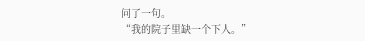问了一句。
“我的院子里缺一个下人。”